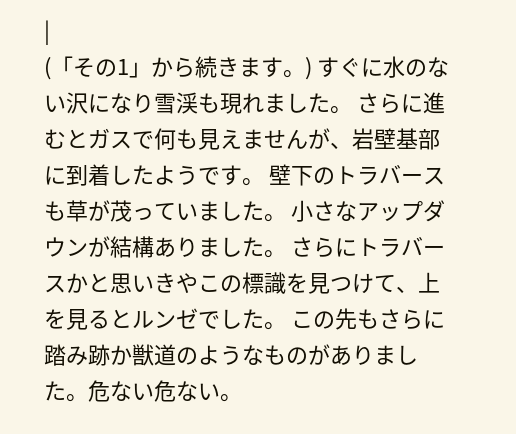|
(「その1」から続きます。) すぐに水のない沢になり雪渓も現れました。 さらに進むとガスで何も見えませんが、岩壁基部に到着したようです。 壁下のトラバースも草が茂っていました。 小さなアップダウンが結構ありました。 さらにトラバースかと思いきやこの標識を見つけて、上を見るとルンゼでした。 この先もさらに踏み跡か獣道のようなものがありました。危ない危ない。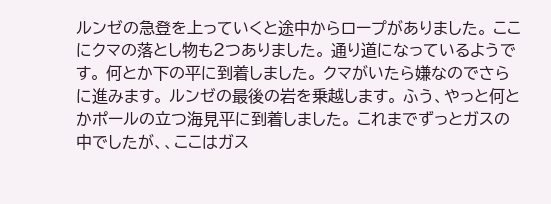ルンゼの急登を上っていくと途中からロープがありました。 ここにクマの落とし物も2つありました。 通り道になっているようです。 何とか下の平に到着しました。 クマがいたら嫌なのでさらに進みます。 ルンゼの最後の岩を乗越します。 ふう、やっと何とかポールの立つ海見平に到着しました。 これまでずっとガスの中でしたが、、ここはガス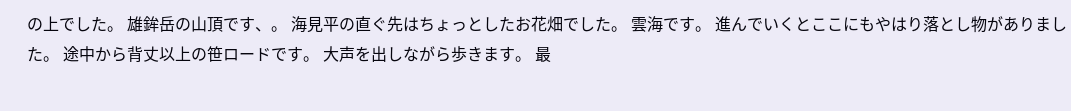の上でした。 雄鉾岳の山頂です、。 海見平の直ぐ先はちょっとしたお花畑でした。 雲海です。 進んでいくとここにもやはり落とし物がありました。 途中から背丈以上の笹ロードです。 大声を出しながら歩きます。 最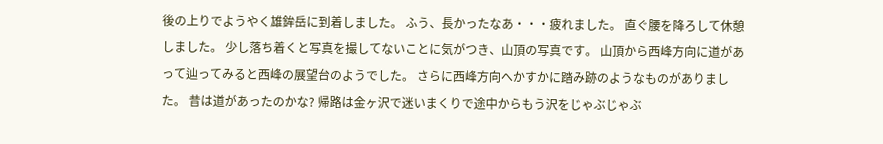後の上りでようやく雄鉾岳に到着しました。 ふう、長かったなあ・・・疲れました。 直ぐ腰を降ろして休憩しました。 少し落ち着くと写真を撮してないことに気がつき、山頂の写真です。 山頂から西峰方向に道があって辿ってみると西峰の展望台のようでした。 さらに西峰方向へかすかに踏み跡のようなものがありました。 昔は道があったのかな? 帰路は金ヶ沢で迷いまくりで途中からもう沢をじゃぶじゃぶ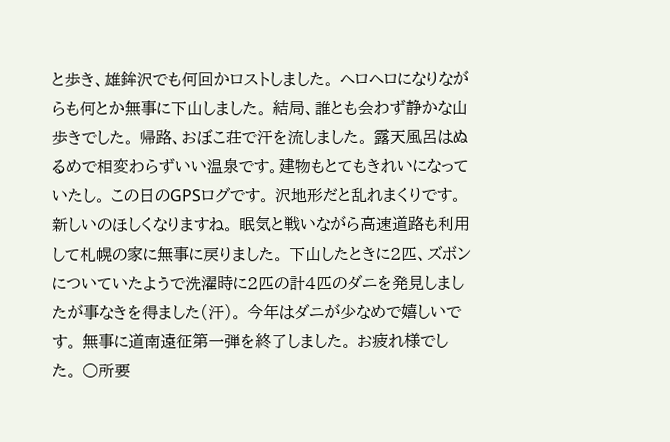と歩き、雄鉾沢でも何回かロストしました。 ヘロヘロになりながらも何とか無事に下山しました。 結局、誰とも会わず静かな山歩きでした。 帰路、おぼこ荘で汗を流しました。 露天風呂はぬるめで相変わらずいい温泉です。建物もとてもきれいになっていたし。 この日のGPSログです。 沢地形だと乱れまくりです。 新しいのほしくなりますね。 眠気と戦いながら高速道路も利用して札幌の家に無事に戻りました。 下山したときに2匹、ズボンについていたようで洗濯時に2匹の計4匹のダニを発見しましたが事なきを得ました(汗)。 今年はダニが少なめで嬉しいです。 無事に道南遠征第一弾を終了しました。 お疲れ様でした。 ○所要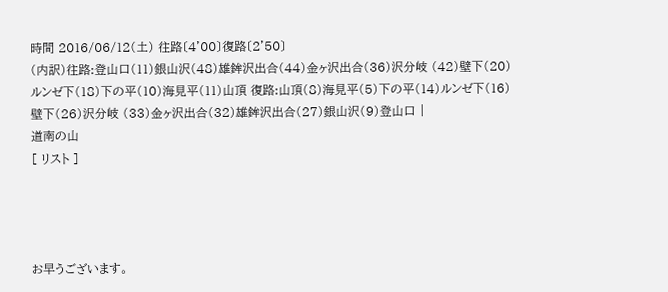時間 2016/06/12(土) 往路〔4'00〕復路〔2'50〕
(内訳)往路:登山口(11)銀山沢(48)雄鉾沢出合(44)金ヶ沢出合(36)沢分岐 (42)壁下(20)ルンゼ下(18)下の平(10)海見平(11)山頂 復路:山頂(8)海見平(5)下の平(14)ルンゼ下(16)壁下(26)沢分岐 (33)金ヶ沢出合(32)雄鉾沢出合(27)銀山沢(9)登山口 |
道南の山
[ リスト ]




お早うございます。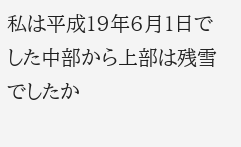私は平成19年6月1日でした中部から上部は残雪でしたか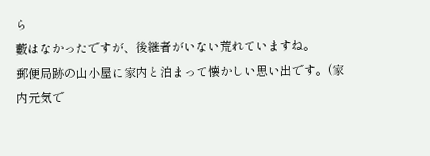ら
藪はなかったですが、後継者がいない荒れていますね。
郵便局跡の山小屋に家内と泊まって懐かしい思い出です。(家内元気で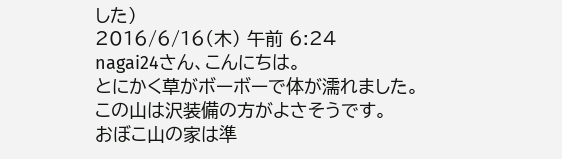した)
2016/6/16(木) 午前 6:24
nagai24さん、こんにちは。
とにかく草がボーボーで体が濡れました。
この山は沢装備の方がよさそうです。
おぼこ山の家は準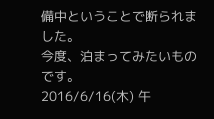備中ということで断られました。
今度、泊まってみたいものです。
2016/6/16(木) 午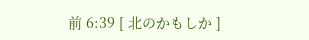前 6:39 [ 北のかもしか ]